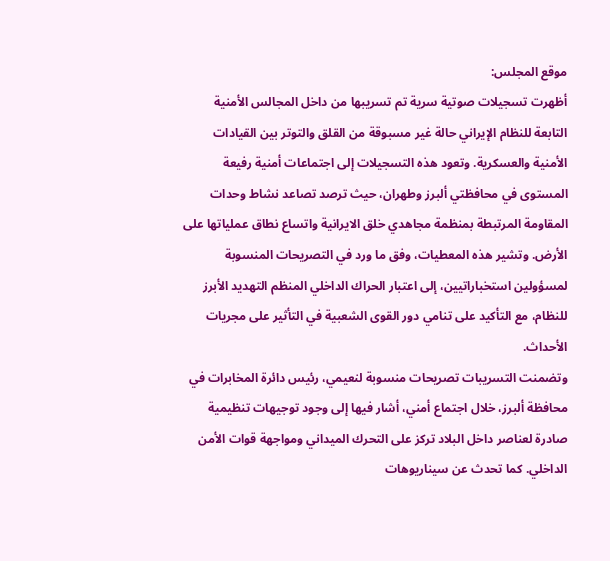موقع المجلس:
أظهرت تسجيلات صوتية سرية تم تسريبها من داخل المجالس الأمنية التابعة للنظام الإيراني حالة غير مسبوقة من القلق والتوتر بين القيادات الأمنية والعسكرية. وتعود هذه التسجيلات إلى اجتماعات أمنية رفيعة المستوى في محافظتي ألبرز وطهران، حيث ترصد تصاعد نشاط وحدات المقاومة المرتبطة بمنظمة مجاهدي خلق الایرانیة واتساع نطاق عملياتها على الأرض. وتشير هذه المعطيات، وفق ما ورد في التصريحات المنسوبة لمسؤولين استخباراتيين، إلى اعتبار الحراك الداخلي المنظم التهديد الأبرز للنظام، مع التأكيد على تنامي دور القوى الشعبية في التأثير على مجريات الأحداث.
وتضمنت التسريبات تصريحات منسوبة لنعيمي، رئيس دائرة المخابرات في محافظة ألبرز، خلال اجتماع أمني، أشار فيها إلى وجود توجيهات تنظيمية صادرة لعناصر داخل البلاد تركز على التحرك الميداني ومواجهة قوات الأمن الداخلي. كما تحدث عن سيناريوهات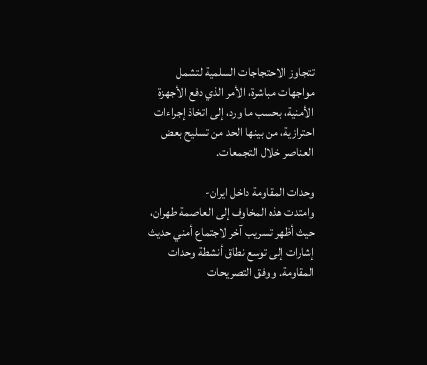تتجاوز الاحتجاجات السلمية لتشمل مواجهات مباشرة، الأمر الذي دفع الأجهزة الأمنية، بحسب ما ورد، إلى اتخاذ إجراءات احترازية، من بينها الحد من تسليح بعض العناصر خلال التجمعات.

وحدات المقاومة داخل ایران-
وامتدت هذه المخاوف إلى العاصمة طهران، حيث أظهر تسريب آخر لاجتماع أمني حديث إشارات إلى توسع نطاق أنشطة وحدات المقاومة. ووفق التصريحات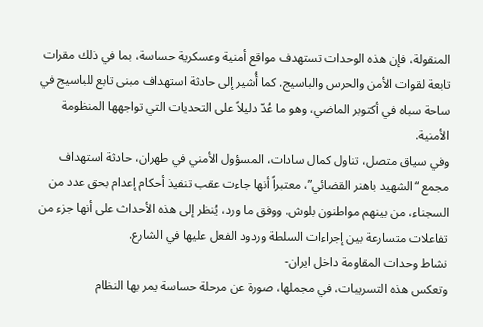المنقولة، فإن هذه الوحدات تستهدف مواقع أمنية وعسكرية حساسة، بما في ذلك مقرات تابعة لقوات الأمن والحرس والباسيج. كما أُشير إلى حادثة استهداف مبنى تابع للباسيج في ساحة سباه في أكتوبر الماضي، وهو ما عُدّ دليلاً على التحديات التي تواجهها المنظومة الأمنية.
وفي سياق متصل، تناول كمال سادات، المسؤول الأمني في طهران، حادثة استهداف مجمع “الشهيد باهنر القضائي”، معتبراً أنها جاءت عقب تنفيذ أحكام إعدام بحق عدد من السجناء، من بينهم مواطنون بلوش. ووفق ما ورد، يُنظر إلى هذه الأحداث على أنها جزء من تفاعلات متسارعة بين إجراءات السلطة وردود الفعل عليها في الشارع.
نشاط وحدات المقاومة داخل ایران-
وتعكس هذه التسريبات، في مجملها، صورة عن مرحلة حساسة يمر بها النظام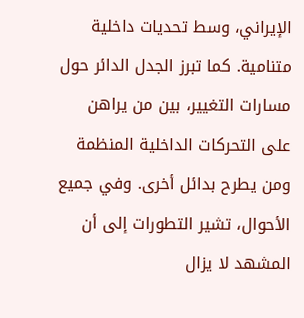الإيراني، وسط تحديات داخلية متنامية. كما تبرز الجدل الدائر حول مسارات التغيير، بين من يراهن على التحركات الداخلية المنظمة ومن يطرح بدائل أخرى. وفي جميع الأحوال، تشير التطورات إلى أن المشهد لا يزال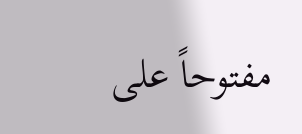مفتوحاً على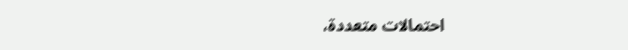احتمالات متعددة،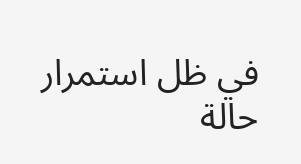في ظل استمرار حالة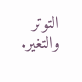التوتر والتغير.